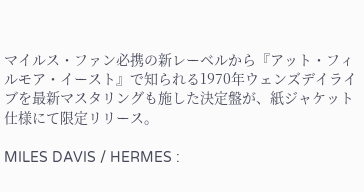マイルス・ファン必携の新レーベルから『アット・フィルモア・イースト』で知られる1970年ウェンズデイライブを最新マスタリングも施した決定盤が、紙ジャケット仕様にて限定リリース。

MILES DAVIS / HERMES :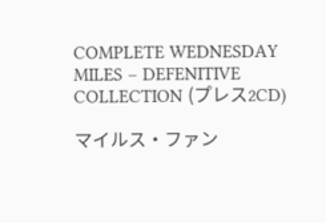COMPLETE WEDNESDAY MILES – DEFENITIVE COLLECTION (プレス2CD)

マイルス・ファン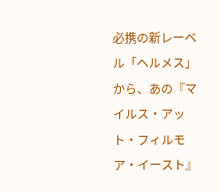必携の新レーベル「ヘルメス」から、あの『マイルス・アット・フィルモア・イースト』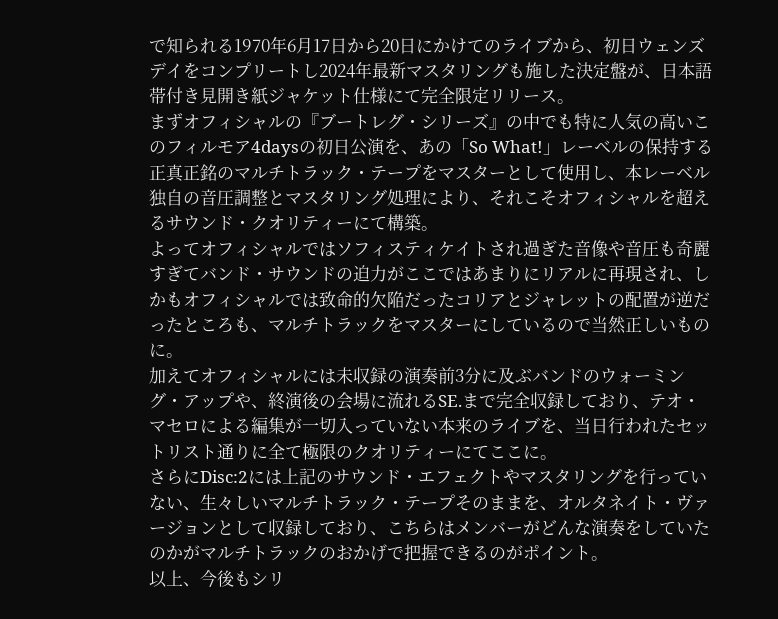で知られる1970年6月17日から20日にかけてのライブから、初日ウェンズデイをコンプリートし2024年最新マスタリングも施した決定盤が、日本語帯付き見開き紙ジャケット仕様にて完全限定リリース。
まずオフィシャルの『ブートレグ・シリーズ』の中でも特に人気の高いこのフィルモア4daysの初日公演を、あの「So What!」レーベルの保持する正真正銘のマルチトラック・テープをマスターとして使用し、本レーベル独自の音圧調整とマスタリング処理により、それこそオフィシャルを超えるサウンド・クオリティーにて構築。
よってオフィシャルではソフィスティケイトされ過ぎた音像や音圧も奇麗すぎてバンド・サウンドの迫力がここではあまりにリアルに再現され、しかもオフィシャルでは致命的欠陥だったコリアとジャレットの配置が逆だったところも、マルチトラックをマスターにしているので当然正しいものに。
加えてオフィシャルには未収録の演奏前3分に及ぶバンドのウォーミング・アップや、終演後の会場に流れるSE.まで完全収録しており、テオ・マセロによる編集が一切入っていない本来のライブを、当日行われたセットリスト通りに全て極限のクオリティーにてここに。
さらにDisc:2には上記のサウンド・エフェクトやマスタリングを行っていない、生々しいマルチトラック・テープそのままを、オルタネイト・ヴァージョンとして収録しており、こちらはメンバーがどんな演奏をしていたのかがマルチトラックのおかげで把握できるのがポイント。
以上、今後もシリ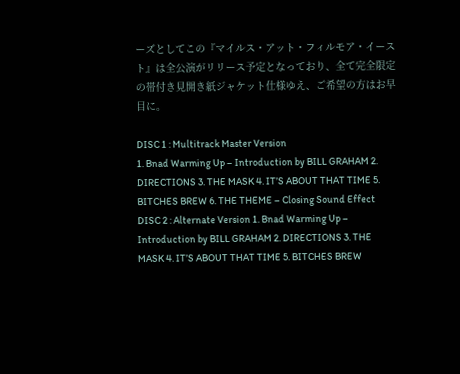ーズとしてこの『マイルス・アット・フィルモア・イースト』は全公演がリリース予定となっており、全て完全限定の帯付き見開き紙ジャケット仕様ゆえ、ご希望の方はお早目に。

DISC 1 : Multitrack Master Version
1. Bnad Warming Up – Introduction by BILL GRAHAM 2. DIRECTIONS 3. THE MASK 4. IT’S ABOUT THAT TIME 5. BITCHES BREW 6. THE THEME – Closing Sound Effect
DISC 2 : Alternate Version 1. Bnad Warming Up – Introduction by BILL GRAHAM 2. DIRECTIONS 3. THE MASK 4. IT’S ABOUT THAT TIME 5. BITCHES BREW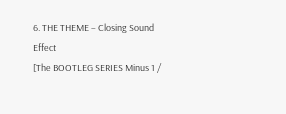6. THE THEME – Closing Sound Effect
[The BOOTLEG SERIES Minus 1 /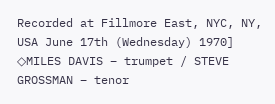Recorded at Fillmore East, NYC, NY, USA June 17th (Wednesday) 1970]
◇MILES DAVIS – trumpet / STEVE GROSSMAN – tenor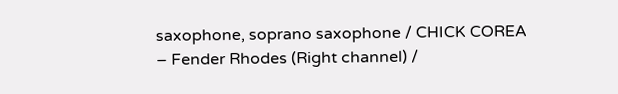saxophone, soprano saxophone / CHICK COREA – Fender Rhodes (Right channel) /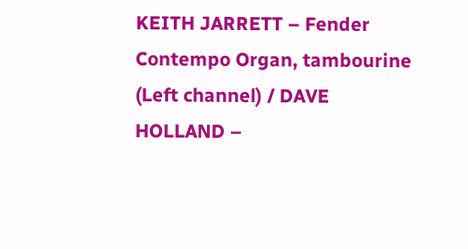KEITH JARRETT – Fender Contempo Organ, tambourine (Left channel) / DAVE HOLLAND –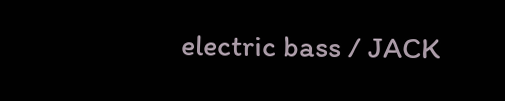electric bass / JACK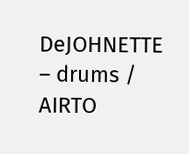DeJOHNETTE – drums / AIRTO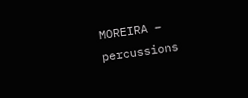MOREIRA – percussions